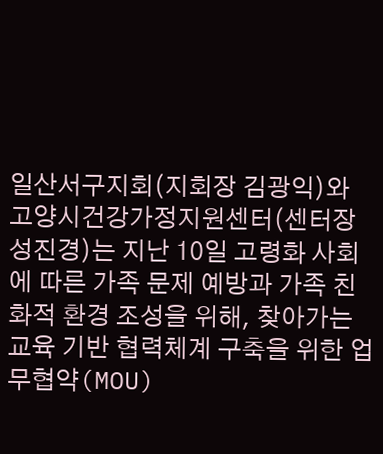일산서구지회(지회장 김광익)와 고양시건강가정지원센터(센터장 성진경)는 지난 10일 고령화 사회에 따른 가족 문제 예방과 가족 친화적 환경 조성을 위해, 찾아가는 교육 기반 협력체계 구축을 위한 업무협약(MOU)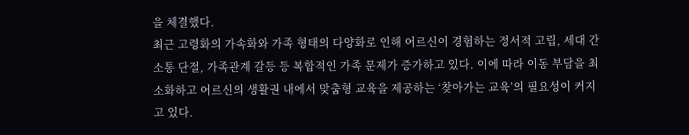을 체결했다.
최근 고령화의 가속화와 가족 형태의 다양화로 인해 어르신이 경험하는 정서적 고립, 세대 간 소통 단절, 가족관계 갈등 등 복합적인 가족 문제가 증가하고 있다. 이에 따라 이동 부담을 최소화하고 어르신의 생활권 내에서 맞춤형 교육을 제공하는 ‘찾아가는 교육’의 필요성이 커지고 있다.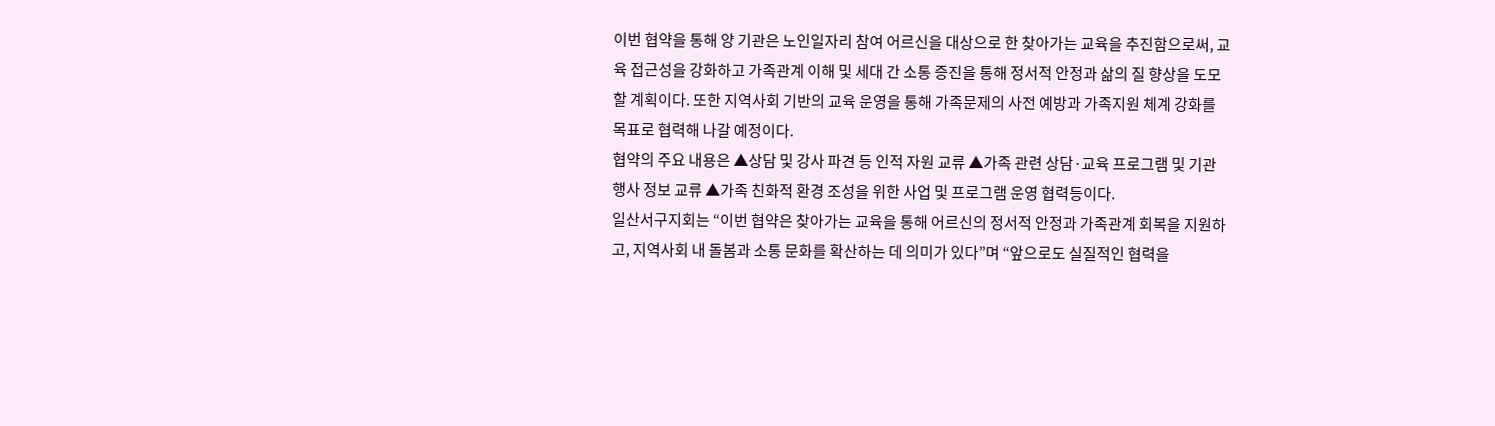이번 협약을 통해 양 기관은 노인일자리 참여 어르신을 대상으로 한 찾아가는 교육을 추진함으로써, 교육 접근성을 강화하고 가족관계 이해 및 세대 간 소통 증진을 통해 정서적 안정과 삶의 질 향상을 도모할 계획이다. 또한 지역사회 기반의 교육 운영을 통해 가족문제의 사전 예방과 가족지원 체계 강화를 목표로 협력해 나갈 예정이다.
협약의 주요 내용은 ▲상담 및 강사 파견 등 인적 자원 교류 ▲가족 관련 상담·교육 프로그램 및 기관 행사 정보 교류 ▲가족 친화적 환경 조성을 위한 사업 및 프로그램 운영 협력등이다.
일산서구지회는 “이번 협약은 찾아가는 교육을 통해 어르신의 정서적 안정과 가족관계 회복을 지원하고, 지역사회 내 돌봄과 소통 문화를 확산하는 데 의미가 있다”며 “앞으로도 실질적인 협력을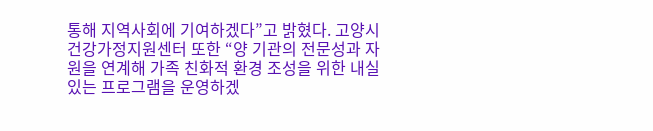통해 지역사회에 기여하겠다”고 밝혔다. 고양시건강가정지원센터 또한 “양 기관의 전문성과 자원을 연계해 가족 친화적 환경 조성을 위한 내실 있는 프로그램을 운영하겠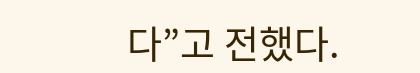다”고 전했다.